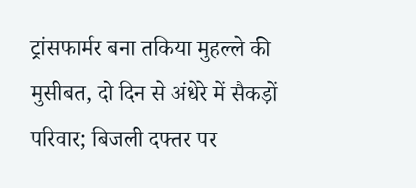ट्रांसफार्मर बना तकिया मुहल्ले की मुसीबत, दो दिन से अंधेरे में सैकड़ों परिवार; बिजली दफ्तर पर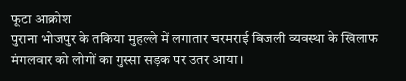फूटा आक्रोश
पुराना भोजपुर के तकिया मुहल्ले में लगातार चरमराई बिजली व्यवस्था के खिलाफ मंगलवार को लोगों का गुस्सा सड़क पर उतर आया।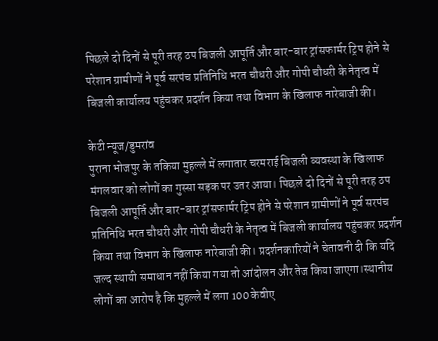पिछले दो दिनों से पूरी तरह ठप बिजली आपूर्ति और बार-बार ट्रांसफार्मर ट्रिप होने से परेशान ग्रामीणों ने पूर्व सरपंच प्रतिनिधि भरत चौधरी और गोपी चौधरी के नेतृत्व में बिजली कार्यालय पहुंचकर प्रदर्शन किया तथा विभाग के खिलाफ नारेबाजी की।

केटी न्यूज/डुमरांव
पुराना भोजपुर के तकिया मुहल्ले में लगातार चरमराई बिजली व्यवस्था के खिलाफ मंगलवार को लोगों का गुस्सा सड़क पर उतर आया। पिछले दो दिनों से पूरी तरह ठप बिजली आपूर्ति और बार-बार ट्रांसफार्मर ट्रिप होने से परेशान ग्रामीणों ने पूर्व सरपंच प्रतिनिधि भरत चौधरी और गोपी चौधरी के नेतृत्व में बिजली कार्यालय पहुंचकर प्रदर्शन किया तथा विभाग के खिलाफ नारेबाजी की। प्रदर्शनकारियों ने चेतावनी दी कि यदि जल्द स्थायी समाधान नहीं किया गया तो आंदोलन और तेज किया जाएगा।स्थानीय लोगों का आरोप है कि मुहल्ले में लगा 100 केवीए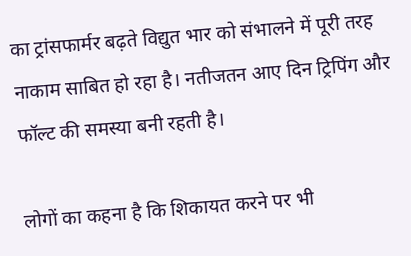का ट्रांसफार्मर बढ़ते विद्युत भार को संभालने में पूरी तरह नाकाम साबित हो रहा है। नतीजतन आए दिन ट्रिपिंग और फॉल्ट की समस्या बनी रहती है।

लोगों का कहना है कि शिकायत करने पर भी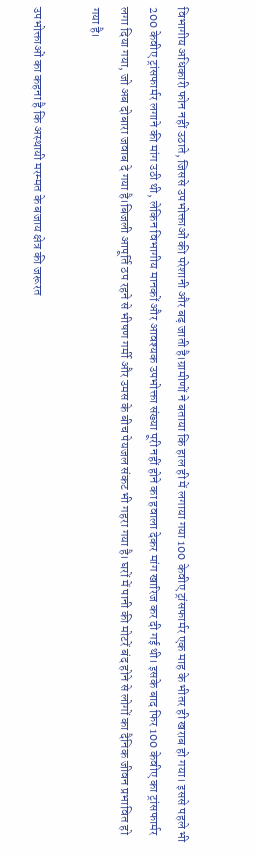विभागीय अधिकारी फोन नहीं उठाते, जिससे उपभोक्ताओं की परेशानी और बढ़ जाती है।ग्रामीणों ने बताया कि हाल ही में लगाया गया 100 केवीए ट्रांसफार्मर एक माह के भीतर ही खराब हो गया। इससे पहले भी 200 केवीए ट्रांसफार्मर लगाने की मांग उठी थी, लेकिन विभागीय मानकों और आवश्यक उपभोक्ता संख्या पूरी नहीं होने का हवाला देकर मांग खारिज कर दी गई थी। इसके बाद फिर 100 केवीए का ट्रांसफार्मर लगा दिया गया, जो अब दोबारा जवाब दे गया है।बिजली आपूर्ति ठप रहने से भीषण गर्मी और उमस के बीच पेयजल संकट भी गहरा गया है। घरों में पानी की मोटरें बंद होने से लोगों का दैनिक जीवन प्रभावित हो गया है।

उपभोक्ताओं का कहना है कि अस्थायी मरम्मत के बजाय क्षेत्र की जरूरत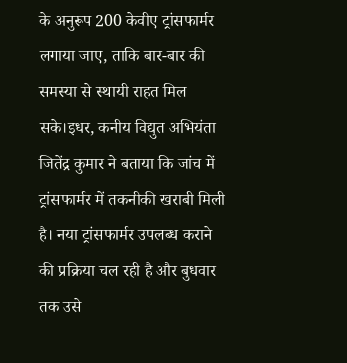के अनुरूप 200 केवीए ट्रांसफार्मर लगाया जाए, ताकि बार-बार की समस्या से स्थायी राहत मिल सके।इधर, कनीय विद्युत अभियंता जितेंद्र कुमार ने बताया कि जांच में ट्रांसफार्मर में तकनीकी खराबी मिली है। नया ट्रांसफार्मर उपलब्ध कराने की प्रक्रिया चल रही है और बुधवार तक उसे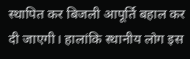स्थापित कर बिजली आपूर्ति बहाल कर दी जाएगी। हालांकि स्थानीय लोग इस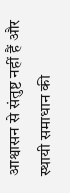आश्वासन से संतुष्ट नहीं हैं और स्थायी समाधान की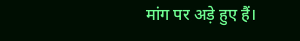मांग पर अड़े हुए हैं।